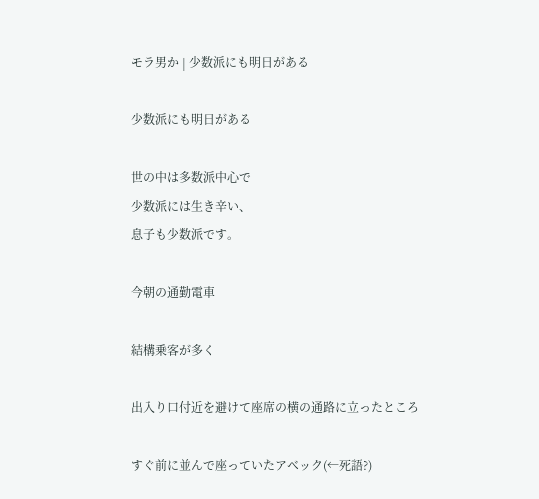モラ男か | 少数派にも明日がある

少数派にも明日がある

世の中は多数派中心で
少数派には生き辛い、
息子も少数派です。

今朝の通勤電車

結構乗客が多く

出入り口付近を避けて座席の横の通路に立ったところ

すぐ前に並んで座っていたアベック(←死語?)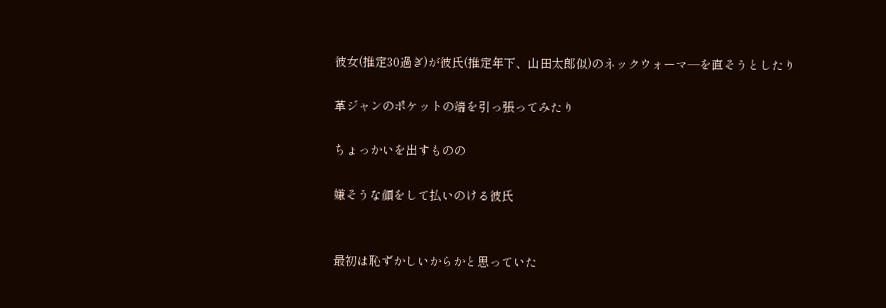彼女(推定30過ぎ)が彼氏(推定年下、山田太郎似)のネックウォーマ―を直そうとしたり

革ジャンのポケットの端を引っ張ってみたり

ちょっかいを出すものの

嫌そうな顔をして払いのける彼氏


最初は恥ずかしいからかと思っていた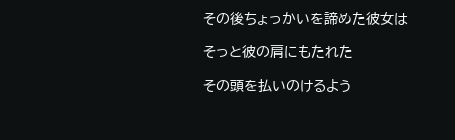その後ちょっかいを諦めた彼女は

そっと彼の肩にもたれた

その頭を払いのけるよう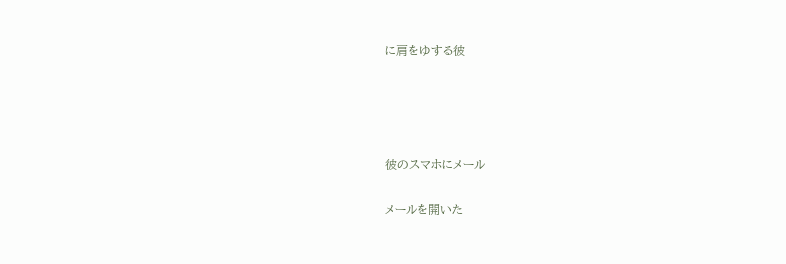に肩をゆする彼




彼のスマホにメール

メールを開いた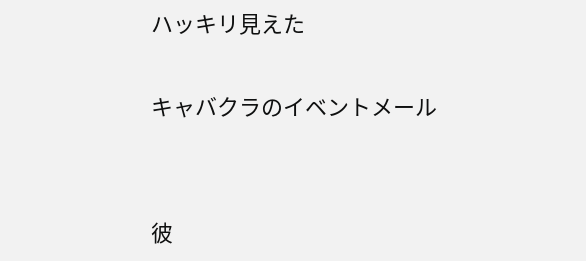ハッキリ見えた

キャバクラのイベントメール


彼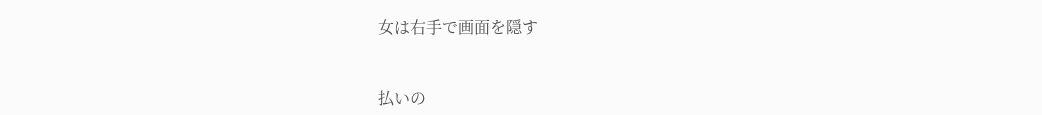女は右手で画面を隠す


払いの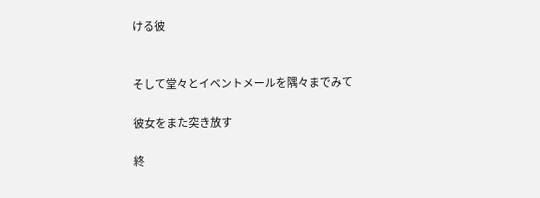ける彼


そして堂々とイベントメールを隅々までみて

彼女をまた突き放す

終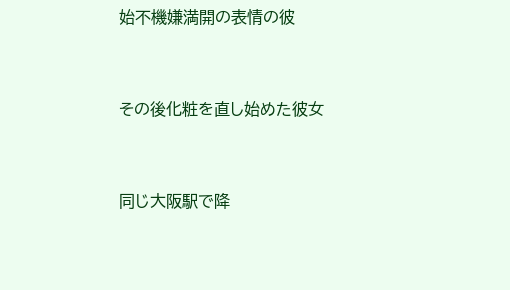始不機嫌満開の表情の彼


その後化粧を直し始めた彼女


同じ大阪駅で降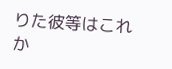りた彼等はこれか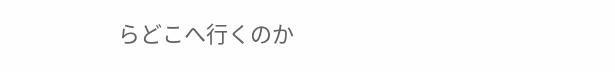らどこへ行くのか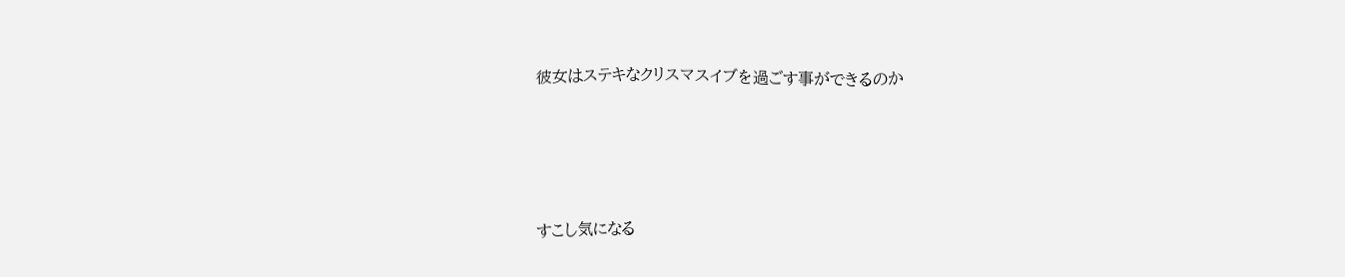彼女はステキなクリスマスイブを過ごす事ができるのか




すこし気になる